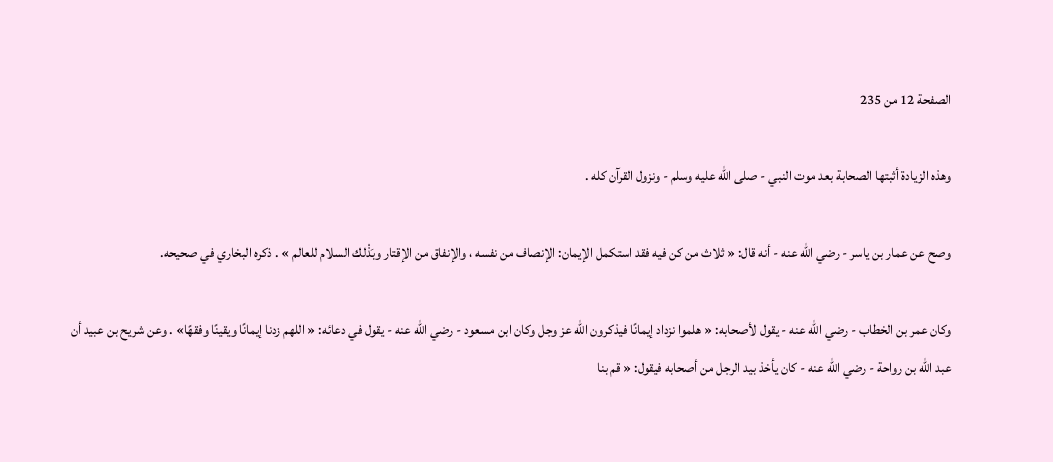الصفحة 12 من 235

وهذه الزيادة أثبتها الصحابة بعد موت النبي - صلى الله عليه وسلم - ونزول القرآن كله .

وصح عن عمار بن ياسر - رضي الله عنه - أنه قال: « ثلاث من كن فيه فقد استكمل الإيمان: الإنصاف من نفسه ، والإنفاق من الإقتار وبَذْلك السلام للعالم » . ذكره البخاري في صحيحه.

وكان عمر بن الخطاب - رضي الله عنه - يقول لأصحابه: « هلموا نزداد إيمانًا فيذكرون الله عز وجل وكان ابن مسعود - رضي الله عنه - يقول في دعائه: « اللهم زدنا إيمانًا ويقينًا وفقهًا» . وعن شريح بن عبيد أن عبد الله بن رواحة - رضي الله عنه - كان يأخذ بيد الرجل من أصحابه فيقول: « قم بنا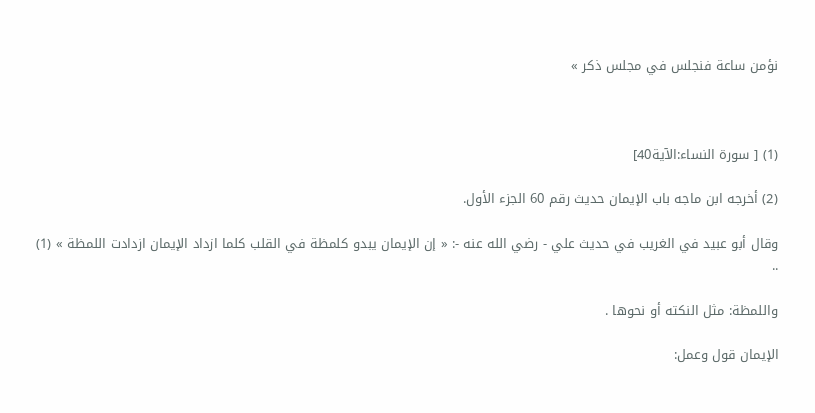نؤمن ساعة فنجلس في مجلس ذكر »



(1) [ سورة النساء:الآية40]

(2) أخرجه ابن ماجه باب الإيمان حديث رقم 60 الجزء الأول.

وقال أبو عبيد في الغريب في حديث علي - رضي الله عنه -: « إن الإيمان يبدو كلمظة في القلب كلما ازداد الإيمان ازدادت اللمظة » (1) ..

واللمظة: مثل النكته أو نحوها .

الإيمان قول وعمل: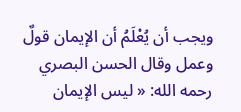ويجب أن يُعْلَمُ أن الإيمان قولٌ وعمل وقال الحسن البصري رحمه الله: « ليس الإيمان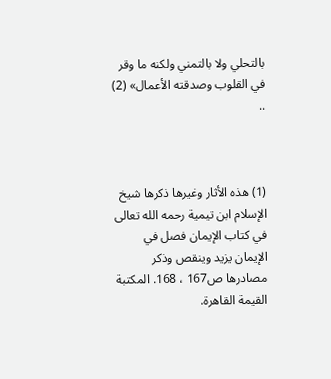بالتحلي ولا بالتمني ولكنه ما وقر في القلوب وصدقته الأعمال» (2) ..



(1) هذه الأثار وغيرها ذكرها شيخ الإسلام ابن تيمية رحمه الله تعالى في كتاب الإيمان فصل في الإيمان يزيد وينقص وذكر مصادرها ص167 ، 168. المكتبة القيمة القاهرة.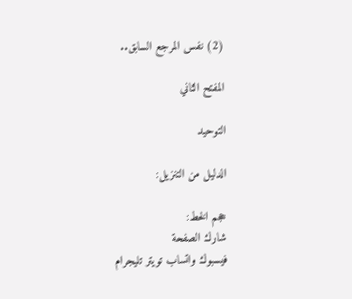(2) نفس المرجع السابق..

المفتح الثاني

التوحيد

الدليل من التنزيل:

حجم الخط:
شارك الصفحة
فيسبوك واتساب تويتر تليجرام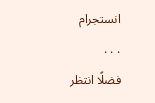انستجرام
. . .
فضلًا انتظر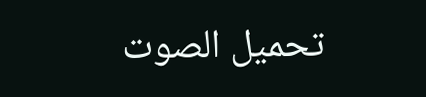تحميل الصوت